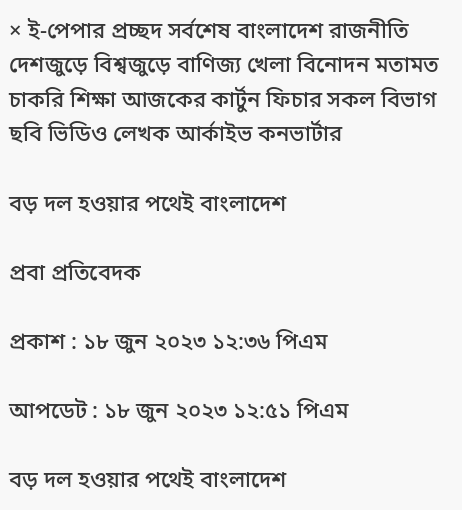× ই-পেপার প্রচ্ছদ সর্বশেষ বাংলাদেশ রাজনীতি দেশজুড়ে বিশ্বজুড়ে বাণিজ্য খেলা বিনোদন মতামত চাকরি শিক্ষা আজকের কার্টুন ফিচার সকল বিভাগ ছবি ভিডিও লেখক আর্কাইভ কনভার্টার

বড় দল হওয়ার পথেই বাংলাদেশ

প্রবা প্রতিবেদক

প্রকাশ : ১৮ জুন ২০২৩ ১২:৩৬ পিএম

আপডেট : ১৮ জুন ২০২৩ ১২:৫১ পিএম

বড় দল হওয়ার পথেই বাংলাদেশ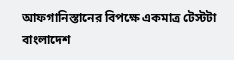আফগানিস্তানের বিপক্ষে একমাত্র টেস্টটা বাংলাদেশ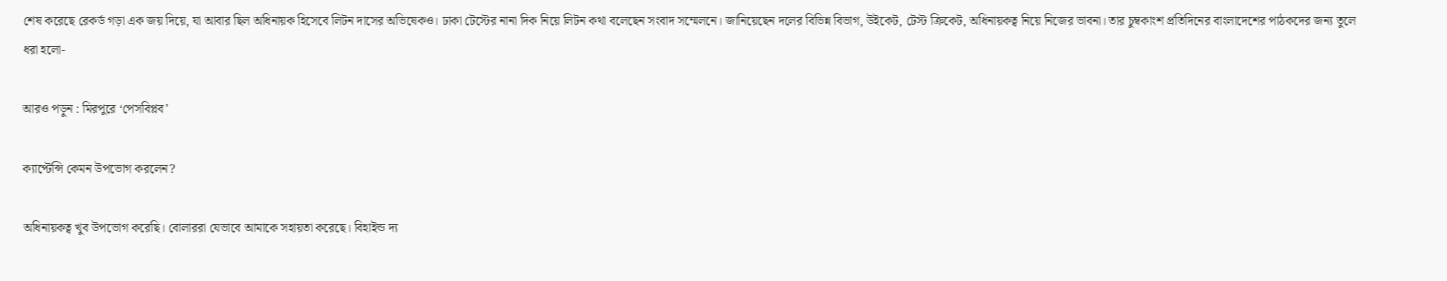শেষ করেছে রেকর্ড গড়া এক জয় দিয়ে, যা আবার ছিল অধিনায়ক হিসেবে লিটন দাসের অভিষেকও। ঢাকা টেস্টের নানা দিক নিয়ে লিটন কথা বলেছেন সংবাদ সম্মেলনে। জানিয়েছেন দলের বিভিন্ন বিভাগ, উইকেট, টেস্ট ক্রিকেট, অধিনায়কত্ব নিয়ে নিজের ভাবনা। তার চুম্বকাংশ প্রতিদিনের বাংলাদেশের পাঠকদের জন্য তুলে ধরা হলো-

আরও পড়ুন : মিরপুরে ‘পেসবিপ্লব’

ক্যাপ্টেন্সি কেমন উপভোগ করলেন?

অধিনায়কত্ব খুব উপভোগ করেছি। বোলাররা যেভাবে আমাকে সহায়তা করেছে। বিহাইন্ড দ্য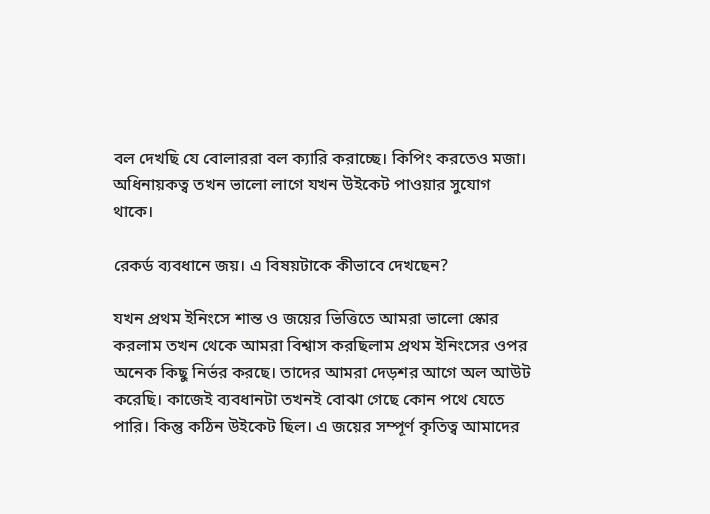বল দেখছি যে বোলাররা বল ক্যারি করাচ্ছে। কিপিং করতেও মজা। অধিনায়কত্ব তখন ভালো লাগে যখন উইকেট পাওয়ার সুযোগ থাকে।

রেকর্ড ব্যবধানে জয়। এ বিষয়টাকে কীভাবে দেখছেন?

যখন প্রথম ইনিংসে শান্ত ও জয়ের ভিত্তিতে আমরা ভালো স্কোর করলাম তখন থেকে আমরা বিশ্বাস করছিলাম প্রথম ইনিংসের ওপর অনেক কিছু নির্ভর করছে। তাদের আমরা দেড়শর আগে অল আউট করেছি। কাজেই ব্যবধানটা তখনই বোঝা গেছে কোন পথে যেতে পারি। কিন্তু কঠিন উইকেট ছিল। এ জয়ের সম্পূর্ণ কৃতিত্ব আমাদের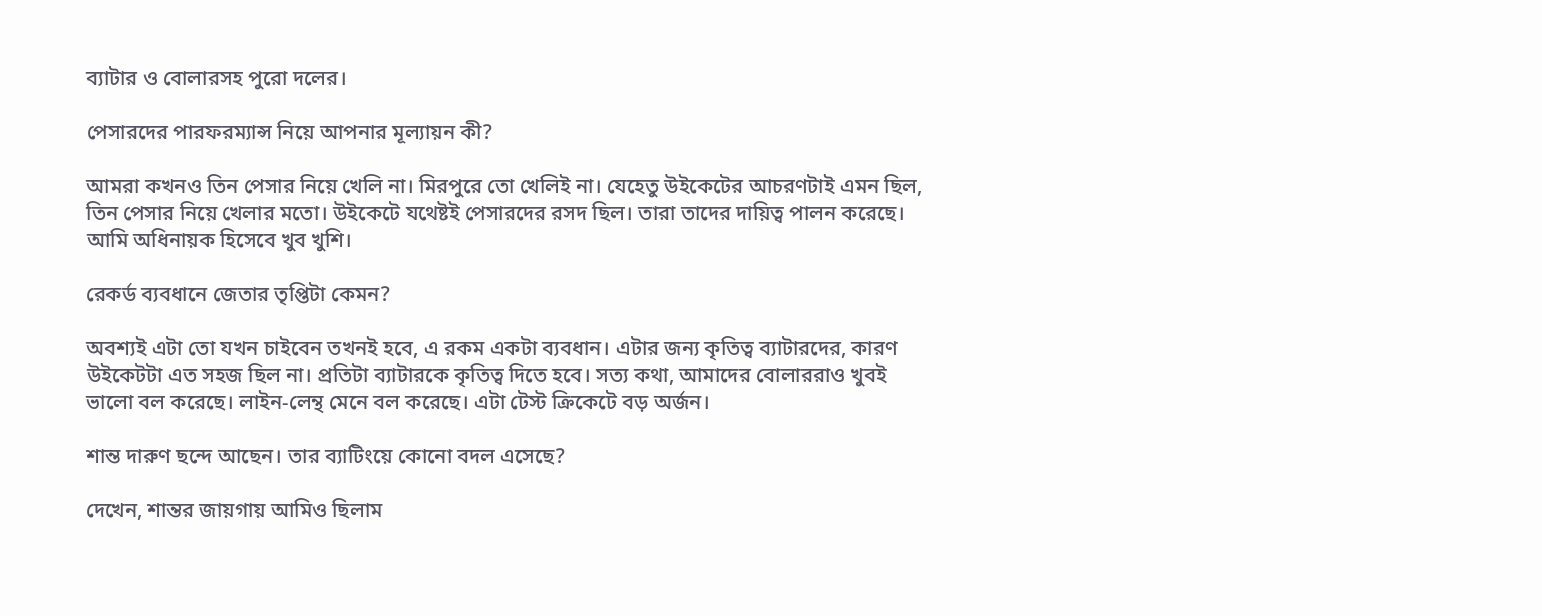ব্যাটার ও বোলারসহ পুরো দলের।

পেসারদের পারফরম্যান্স নিয়ে আপনার মূল্যায়ন কী?

আমরা কখনও তিন পেসার নিয়ে খেলি না। মিরপুরে তো খেলিই না। যেহেতু উইকেটের আচরণটাই এমন ছিল, তিন পেসার নিয়ে খেলার মতো। উইকেটে যথেষ্টই পেসারদের রসদ ছিল। তারা তাদের দায়িত্ব পালন করেছে। আমি অধিনায়ক হিসেবে খুব খুশি।

রেকর্ড ব্যবধানে জেতার তৃপ্তিটা কেমন?

অবশ্যই এটা তো যখন চাইবেন তখনই হবে, এ রকম একটা ব্যবধান। এটার জন্য কৃতিত্ব ব্যাটারদের, কারণ উইকেটটা এত সহজ ছিল না। প্রতিটা ব্যাটারকে কৃতিত্ব দিতে হবে। সত্য কথা, আমাদের বোলাররাও খুবই ভালো বল করেছে। লাইন-লেন্থ মেনে বল করেছে। এটা টেস্ট ক্রিকেটে বড় অর্জন।

শান্ত দারুণ ছন্দে আছেন। তার ব্যাটিংয়ে কোনো বদল এসেছে?

দেখেন, শান্তর জায়গায় আমিও ছিলাম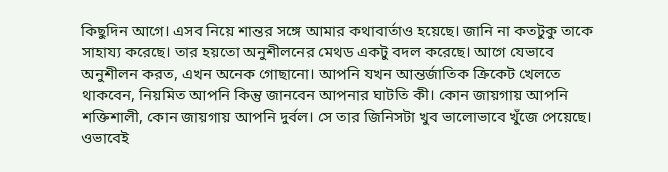কিছুদিন আগে। এসব নিয়ে শান্তর সঙ্গে আমার কথাবার্তাও হয়েছে। জানি না কতটুকু তাকে সাহায্য করেছে। তার হয়তো অনুশীলনের মেথড একটু বদল করেছে। আগে যেভাবে অনুশীলন করত, এখন অনেক গোছানো। আপনি যখন আন্তর্জাতিক ক্রিকেট খেলতে থাকবেন, নিয়মিত আপনি কিন্তু জানবেন আপনার ঘাটতি কী। কোন জায়গায় আপনি শক্তিশালী, কোন জায়গায় আপনি দুর্বল। সে তার জিনিসটা খুব ভালোভাবে খুঁজে পেয়েছে। ওভাবেই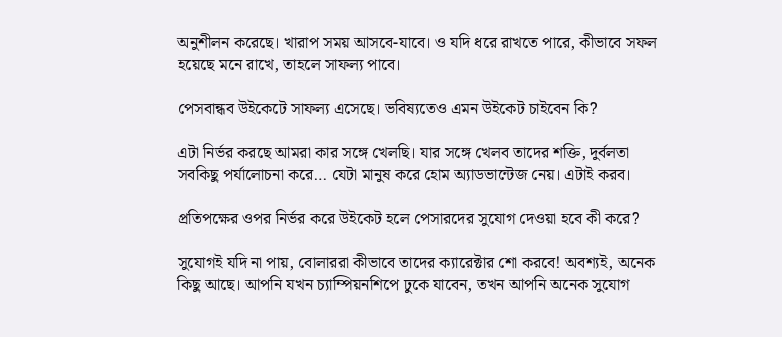অনুশীলন করেছে। খারাপ সময় আসবে-যাবে। ও যদি ধরে রাখতে পারে, কীভাবে সফল হয়েছে মনে রাখে, তাহলে সাফল্য পাবে।

পেসবান্ধব উইকেটে সাফল্য এসেছে। ভবিষ্যতেও এমন উইকেট চাইবেন কি?

এটা নির্ভর করছে আমরা কার সঙ্গে খেলছি। যার সঙ্গে খেলব তাদের শক্তি, দুর্বলতা সবকিছু পর্যালোচনা করে… যেটা মানুষ করে হোম অ্যাডভান্টেজ নেয়। এটাই করব।

প্রতিপক্ষের ওপর নির্ভর করে উইকেট হলে পেসারদের সুযোগ দেওয়া হবে কী করে?

সুযোগই যদি না পায়, বোলাররা কীভাবে তাদের ক্যারেক্টার শো করবে! অবশ্যই, অনেক কিছু আছে। আপনি যখন চ্যাম্পিয়নশিপে ঢুকে যাবেন, তখন আপনি অনেক সুযোগ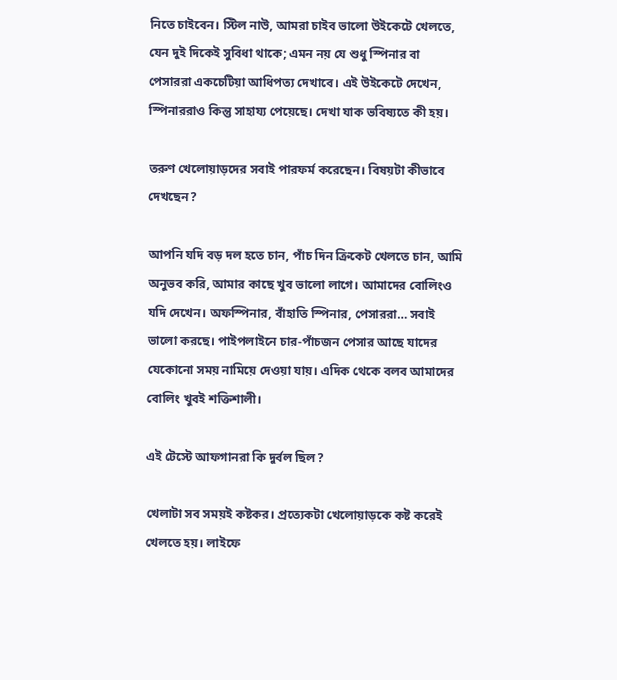নিতে চাইবেন। স্টিল নাউ, আমরা চাইব ভালো উইকেটে খেলতে, যেন দুই দিকেই সুবিধা থাকে; এমন নয় যে শুধু স্পিনার বা পেসাররা একচেটিয়া আধিপত্য দেখাবে। এই উইকেটে দেখেন, স্পিনাররাও কিন্তু সাহায্য পেয়েছে। দেখা যাক ভবিষ্যতে কী হয়।

তরুণ খেলোয়াড়দের সবাই পারফর্ম করেছেন। বিষয়টা কীভাবে দেখছেন?

আপনি যদি বড় দল হতে চান, পাঁচ দিন ক্রিকেট খেলতে চান, আমি অনুভব করি, আমার কাছে খুব ভালো লাগে। আমাদের বোলিংও যদি দেখেন। অফস্পিনার, বাঁহাতি স্পিনার, পেসাররা… সবাই ভালো করছে। পাইপলাইনে চার-পাঁচজন পেসার আছে যাদের যেকোনো সময় নামিয়ে দেওয়া যায়। এদিক থেকে বলব আমাদের বোলিং খুবই শক্তিশালী।

এই টেস্টে আফগানরা কি দুর্বল ছিল?

খেলাটা সব সময়ই কষ্টকর। প্রত্যেকটা খেলোয়াড়কে কষ্ট করেই খেলতে হয়। লাইফে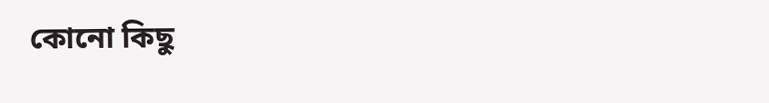কোনো কিছু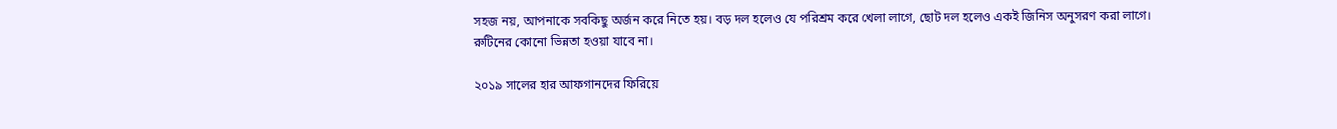সহজ নয়, আপনাকে সবকিছু অর্জন করে নিতে হয়। বড় দল হলেও যে পরিশ্রম করে খেলা লাগে, ছোট দল হলেও একই জিনিস অনুসরণ করা লাগে। রুটিনের কোনো ভিন্নতা হওয়া যাবে না।

২০১৯ সালের হার আফগানদের ফিরিয়ে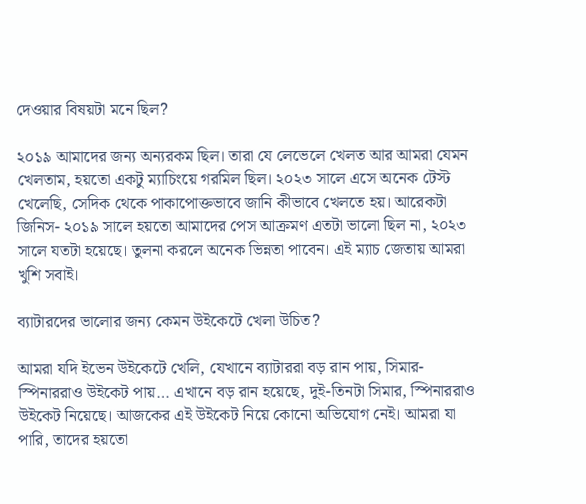দেওয়ার বিষয়টা মনে ছিল?

২০১৯ আমাদের জন্য অন্যরকম ছিল। তারা যে লেভেলে খেলত আর আমরা যেমন খেলতাম, হয়তো একটু ম্যাচিংয়ে গরমিল ছিল। ২০২৩ সালে এসে অনেক টেস্ট খেলেছি, সেদিক থেকে পাকাপোক্তভাবে জানি কীভাবে খেলতে হয়। আরেকটা জিনিস- ২০১৯ সালে হয়তো আমাদের পেস আক্রমণ এতটা ভালো ছিল না, ২০২৩ সালে যতটা হয়েছে। তুলনা করলে অনেক ভিন্নতা পাবেন। এই ম্যাচ জেতায় আমরা খুশি সবাই।

ব্যাটারদের ভালোর জন্য কেমন উইকেটে খেলা উচিত?

আমরা যদি ইভেন উইকেটে খেলি, যেখানে ব্যাটাররা বড় রান পায়, সিমার-স্পিনাররাও উইকেট পায়… এখানে বড় রান হয়েছে, দুই-তিনটা সিমার, স্পিনাররাও উইকেট নিয়েছে। আজকের এই উইকেট নিয়ে কোনো অভিযোগ নেই। আমরা যা পারি, তাদের হয়তো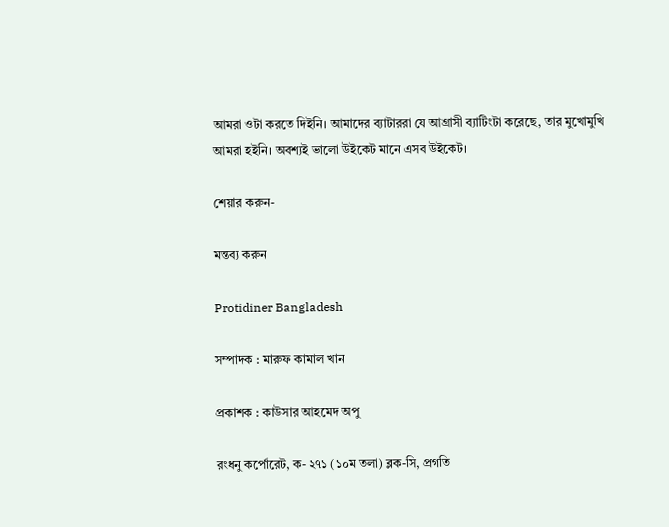আমরা ওটা করতে দিইনি। আমাদের ব্যাটাররা যে আগ্রাসী ব্যাটিংটা করেছে, তার মুখোমুখি আমরা হইনি। অবশ্যই ভালো উইকেট মানে এসব উইকেট।

শেয়ার করুন-

মন্তব্য করুন

Protidiner Bangladesh

সম্পাদক : মারুফ কামাল খান

প্রকাশক : কাউসার আহমেদ অপু

রংধনু কর্পোরেট, ক- ২৭১ (১০ম তলা) ব্লক-সি, প্রগতি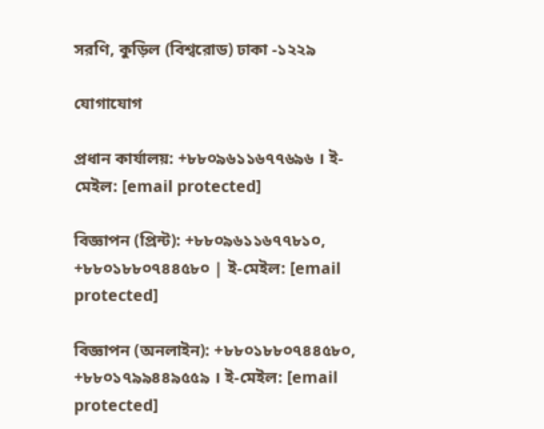সরণি, কুড়িল (বিশ্বরোড) ঢাকা -১২২৯

যোগাযোগ

প্রধান কার্যালয়: +৮৮০৯৬১১৬৭৭৬৯৬ । ই-মেইল: [email protected]

বিজ্ঞাপন (প্রিন্ট): +৮৮০৯৬১১৬৭৭৮১০, +৮৮০১৮৮০৭৪৪৫৮০ | ই-মেইল: [email protected]

বিজ্ঞাপন (অনলাইন): +৮৮০১৮৮০৭৪৪৫৮০, +৮৮০১৭৯৯৪৪৯৫৫৯ । ই-মেইল: [email protected]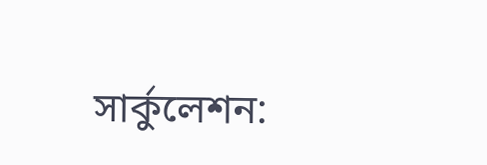সার্কুলেশন: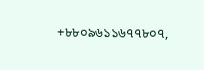+৮৮০৯৬১১৬৭৭৮০৭,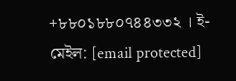+৮৮০১৮৮০৭৪৪৩৩২ । ই-মেইল: [email protected]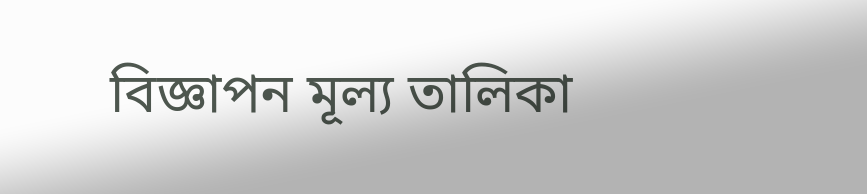বিজ্ঞাপন মূল্য তালিকা